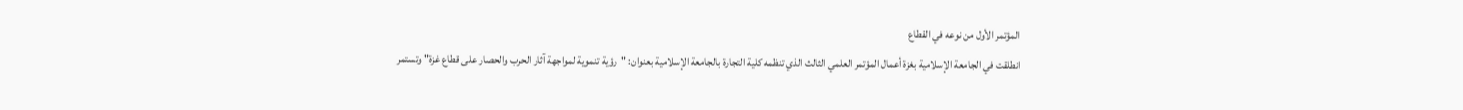المؤتمر الأول من نوعه في القطاع
انطلقت في الجامعة الإسلامية بغزة أعمال المؤتمر العلمي الثالث الذي تنظمه كلية التجارة بالجامعة الإسلامية بعنوان: "رؤية تنموية لمواجهة آثار الحرب والحصار على قطاع غزة" وتستمر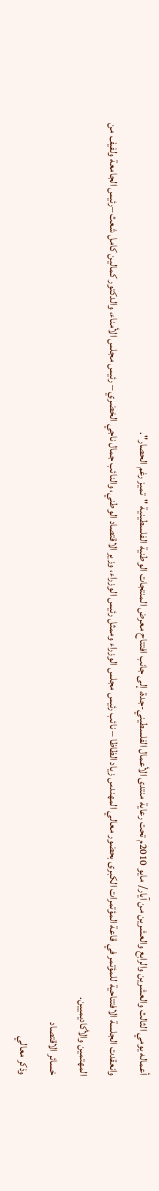أعماله يومي الثالث والعشرين والرابع والعشرين من آيار/ مايو 2010م تحت رعاية منتدى الأعمال الفلسطيني-جدة، إلى جانب افتتاح معرض المنتجات الوطنية الفلسطينية "تميز رغم الحصار".
وانعقدت الجلسة الافتتاحية للمؤتمر في قاعة المؤتمرات الكبرى بحضور معالي المهندس زياد الظاظا – نائب رئيس مجلس الوزراء وممثل رئيس الوزراء، وزير الاقتصاد الوطني، والنائب جمال ناجي الخضري – رئيس مجلس الأمناء، والدكتور كمالين كامل شعث –رئيس الجامعة ولفيف من المهتمين والأكاديميين.
خسائر الاقتصاد
وذكر معالي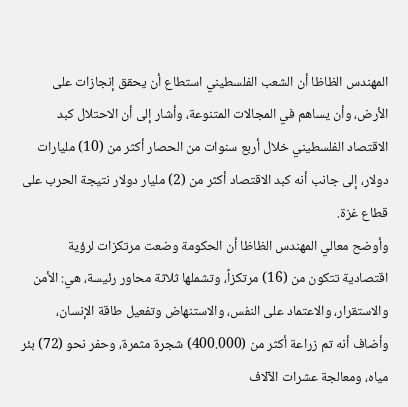المهندس الظاظا أن الشعب الفلسطيني استطاع أن يحقق إنجازات على الأرض، وأن يساهم في المجالات المتنوعة، وأشار إلى أن الاحتلال كبد الاقتصاد الفلسطيني خلال أربع سنوات من الحصار أكثر من (10) مليارات دولار، إلى جانب أنه كبد الاقتصاد أكثر من (2) مليار دولار نتيجة الحرب على قطاع غزة.
وأوضح معالي المهندس الظاظا أن الحكومة وضعت مرتكزات لرؤية اقتصادية تتكون من (16) مرتكزاً، وتشملها ثلاثة محاور رئيسة، هي: الأمن والاستقرار، والاعتماد على النفس، والاستنهاض وتفعيل طاقة الإنسان، وأضاف أنه تم زراعة أكثر من (400.000) شجرة مثمرة، وحفر نحو (72) بئر مياه، ومعالجة عشرات الآلاف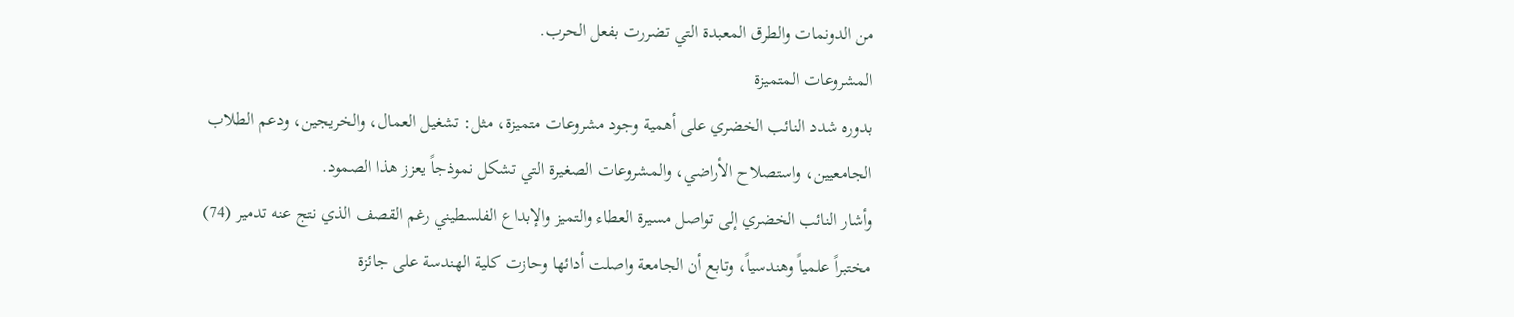من الدونمات والطرق المعبدة التي تضررت بفعل الحرب.
المشروعات المتميزة
بدوره شدد النائب الخضري على أهمية وجود مشروعات متميزة، مثل: تشغيل العمال، والخريجين، ودعم الطلاب الجامعيين، واستصلاح الأراضي، والمشروعات الصغيرة التي تشكل نموذجاً يعزز هذا الصمود.
وأشار النائب الخضري إلى تواصل مسيرة العطاء والتميز والإبداع الفلسطيني رغم القصف الذي نتج عنه تدمير (74) مختبراً علمياً وهندسياً، وتابع أن الجامعة واصلت أدائها وحازت كلية الهندسة على جائزة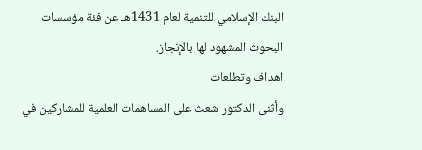البنك الإسلامي للتنمية لعام 1431هـ عن فئة مؤسسات البحوث المشهود لها بالإنجاز.
اهداف وتطلعات
وأثنى الدكتور شعث على المساهمات العلمية للمشاركين في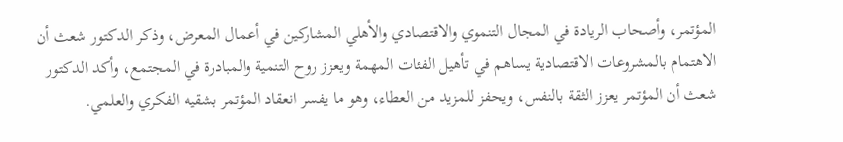المؤتمر، وأصحاب الريادة في المجال التنموي والاقتصادي والأهلي المشاركين في أعمال المعرض، وذكر الدكتور شعث أن الاهتمام بالمشروعات الاقتصادية يساهم في تأهيل الفئات المهمة ويعزز روح التنمية والمبادرة في المجتمع، وأكد الدكتور شعث أن المؤتمر يعزز الثقة بالنفس، ويحفز للمزيد من العطاء، وهو ما يفسر انعقاد المؤتمر بشقيه الفكري والعلمي.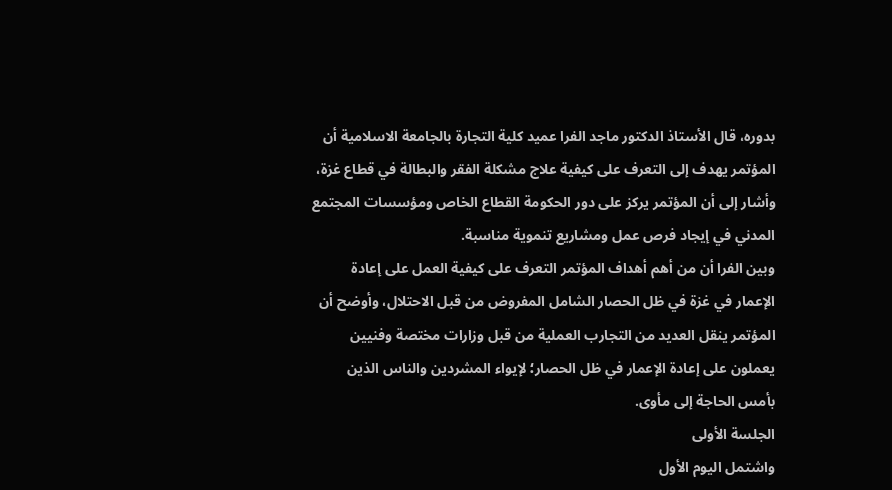بدوره، قال الأستاذ الدكتور ماجد الفرا عميد كلية التجارة بالجامعة الاسلامية أن المؤتمر يهدف إلى التعرف على كيفية علاج مشكلة الفقر والبطالة في قطاع غزة، وأشار إلى أن المؤتمر يركز على دور الحكومة القطاع الخاص ومؤسسات المجتمع المدني في إيجاد فرص عمل ومشاريع تنموية مناسبة.
وبين الفرا أن من أهم أهداف المؤتمر التعرف على كيفية العمل على إعادة الإعمار في غزة في ظل الحصار الشامل المفروض من قبل الاحتلال، وأوضح أن المؤتمر ينقل العديد من التجارب العملية من قبل وزارات مختصة وفنيين يعملون على إعادة الإعمار في ظل الحصار؛ لإيواء المشردين والناس الذين بأمس الحاجة إلى مأوى.
الجلسة الأولى
واشتمل اليوم الأول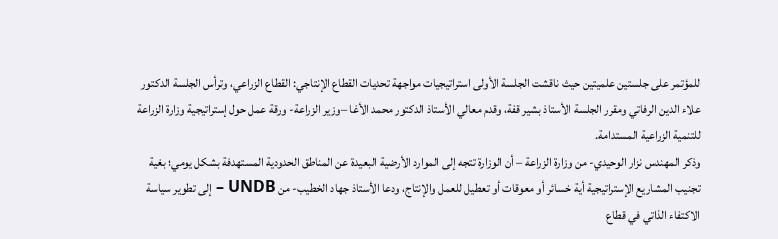للمؤتمر على جلستين علميتين حيث ناقشت الجلسة الأولى استراتيجيات مواجهة تحديات القطاع الإنتاجي: القطاع الزراعي، وترأس الجلسة الدكتور علاء الدين الرفاتي ومقرر الجلسة الأستاذ بشير قفة، وقدم معالي الأستاذ الدكتور محمد الأغا –وزير الزراعة- ورقة عمل حول إستراتيجية وزارة الزراعة للتنمية الزراعية المستدامة.
وذكر المهندس نزار الوحيدي- من وزارة الزراعة – أن الوزارة تتجه إلى الموارد الأرضية البعيدة عن المناطق الحدودية المستهدفة بشكل يومي؛ بغية تجنيب المشاريع الإستراتيجية أية خسائر أو معوقات أو تعطيل للعمل والإنتاج، ودعا الأستاذ جهاد الخطيب- من UNDB – إلى تطوير سياسة الاكتفاء الذاتي في قطاع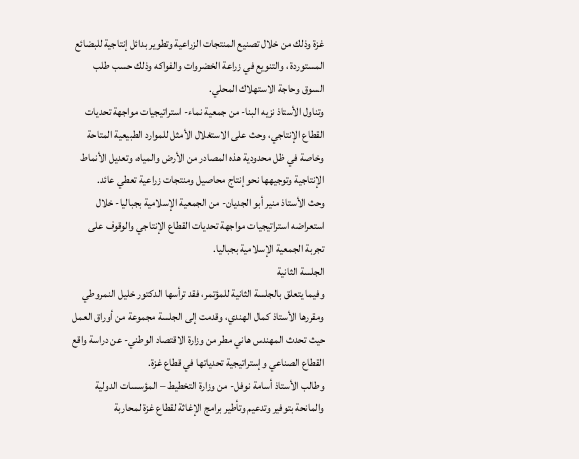غزة وذلك من خلال تصنيع المنتجات الزراعية وتطوير بدائل إنتاجية للبضائع المستوردة ، والتنويع في زراعة الخضروات والفواكه وذلك حسب طلب السوق وحاجة الاستهلاك المحلي.
وتناول الأستاذ نزيه البنا- من جمعية نماء- استراتيجيات مواجهة تحديات القطاع الإنتاجي، وحث على الاستغلال الأمثل للموارد الطبيعية المتاحة وخاصة في ظل محدودية هذه المصادر من الأرض والمياه، وتعديل الأنماط الإنتاجية وتوجيهها نحو إنتاج محاصيل ومنتجات زراعية تعطي عائد.
وحث الأستاذ منير أبو الجديان- من الجمعية الإسلامية بجباليا- خلال استعراضه استراتيجيات مواجهة تحديات القطاع الإنتاجي والوقوف على تجربة الجمعية الإسلامية بجباليا.
الجلسة الثانية
وفيما يتعلق بالجلسة الثانية للمؤتمر، فقد ترأسها الدكتور خليل النمروطي ومقررها الأستاذ كمال الهندي، وقدمت إلى الجلسة مجموعة من أوراق العمل حيث تحدث المهندس هاني مطر من وزارة الاقتصاد الوطني- عن دراسة واقع القطاع الصناعي وإستراتيجية تحدياتها في قطاع غزة.
وطالب الأستاذ أسامة نوفل- من وزارة التخطيط – المؤسسات الدولية والمانحة بتوفير وتدعيم وتأطير برامج الإغاثة لقطاع غزة لمحاربة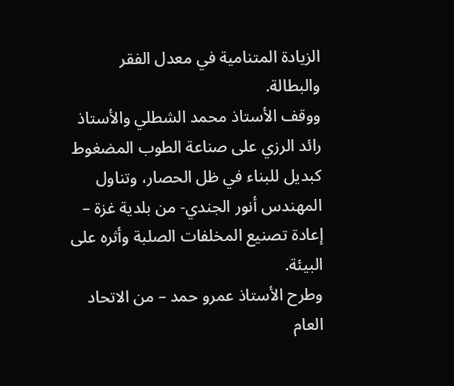الزيادة المتنامية في معدل الفقر والبطالة.
ووقف الأستاذ محمد الشطلي والأستاذ رائد الرزي على صناعة الطوب المضغوط كبديل للبناء في ظل الحصار، وتناول المهندس أنور الجندي- من بلدية غزة – إعادة تصنيع المخلفات الصلبة وأثره على البيئة.
وطرح الأستاذ عمرو حمد – من الاتحاد العام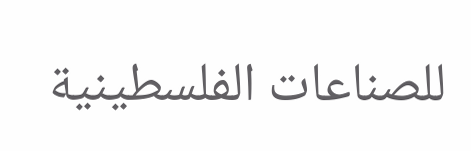للصناعات الفلسطينية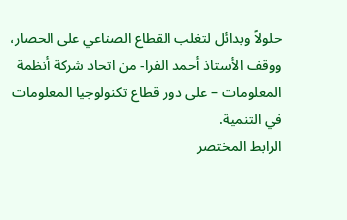حلولاً وبدائل لتغلب القطاع الصناعي على الحصار، ووقف الأستاذ أحمد الفرا- من اتحاد شركة أنظمة المعلومات – على دور قطاع تكنولوجيا المعلومات في التنمية.
الرابط المختصر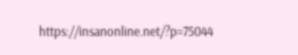https://insanonline.net/?p=75044